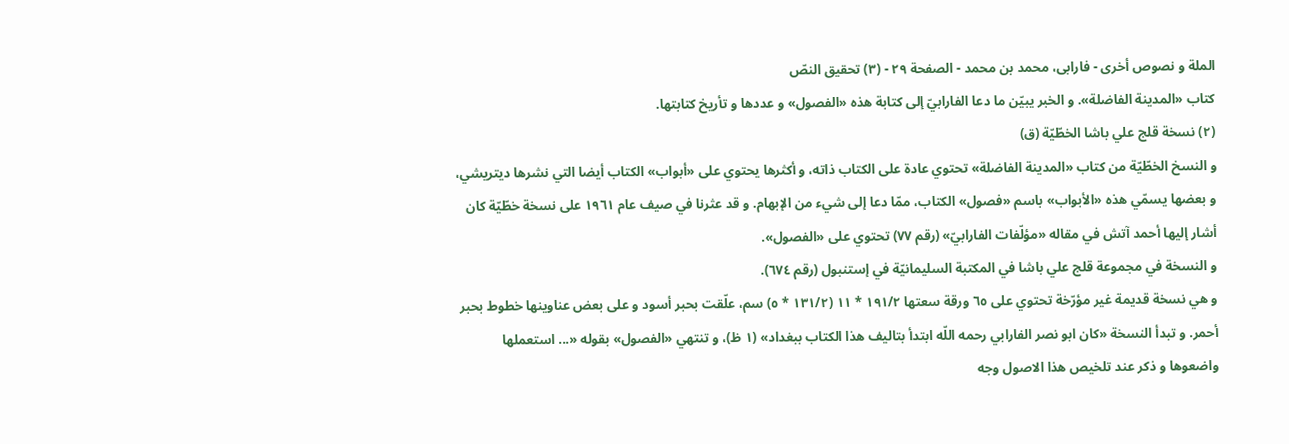الملة و نصوص أخری - فارابی، محمد بن محمد - الصفحة ٢٩ - (٣) تحقيق النصّ
كتاب «المدينة الفاضلة». و الخبر يبيّن ما دعا الفارابيّ إلى كتابة هذه «الفصول» و عددها و تأريخ كتابتها.
(٢) نسخة قلج علي باشا الخطّيّة (ق)
و النسخ الخطّيّة من كتاب «المدينة الفاضلة» تحتوي عادة على الكتاب ذاته، و أكثرها يحتوي على «أبواب» الكتاب أيضا التي نشرها ديتريشي، و بعضها يسمّي هذه «الأبواب» باسم «فصول» الكتاب، ممّا دعا إلى شيء من الإبهام. و قد عثرنا في صيف عام ١٩٦١ على نسخة خطّيّة كان أشار إليها أحمد آتش في مقاله «مؤلّفات الفارابيّ» (رقم ٧٧) تحتوي على «الفصول».
و النسخة في مجموعة قلج علي باشا في المكتبة السليمانيّة في إستنبول (رقم ٦٧٤).
و هي نسخة قديمة غير مؤرّخة تحتوي على ٦٥ ورقة سعتها ١٩١/٢ * ١١ (١٣١/٢ * ٥) سم، علّقت بحبر أسود و على بعض عناوينها خطوط بحبر أحمر. و تبدأ النسخة «كان ابو نصر الفارابي رحمه اللّه ابتدأ بتاليف هذا الكتاب ببغداد» (١ ظ)، و تنتهي «الفصول» بقوله «... استعملها واضعوها و ذكر عند تلخيص هذا الاصول وجه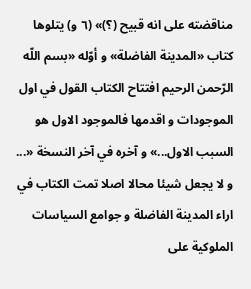مناقضته على انه قبيح (؟)» (٦ و) يتلوها كتاب «المدينة الفاضلة» و أوّله «بسم اللّه الرّحمن الرحيم افتتاح الكتاب القول في اول الموجودات و اقدمها فالموجود الاول هو السبب الاول...» و آخره في آخر النسخة «... و لا يجعل شيئا محالا اصلا تمت الكتاب في اراء المدينة الفاضلة و جوامع السياسات الملوكية على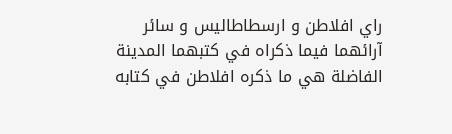راي افلاطن و ارسطاطاليس و سائر آرائهما فيما ذكراه في كتبهما المدينة الفاضلة هي ما ذكره افلاطن في كتابه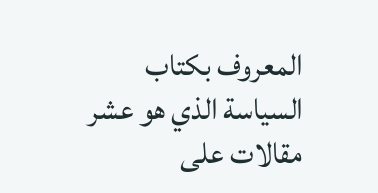المعروف بكتاب السياسة الذي هو عشر مقالات على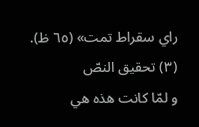راي سقراط تمت» (٦٥ ظ).
(٣) تحقيق النصّ
و لمّا كانت هذه هي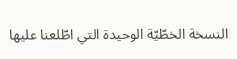النسخة الخطّيّة الوحيدة التي اطّلعنا عليها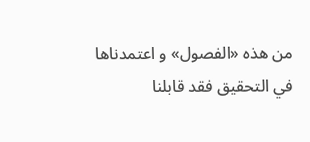من هذه «الفصول» و اعتمدناها في التحقيق فقد قابلنا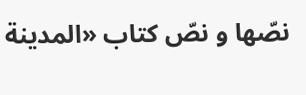نصّها و نصّ كتاب «المدينة